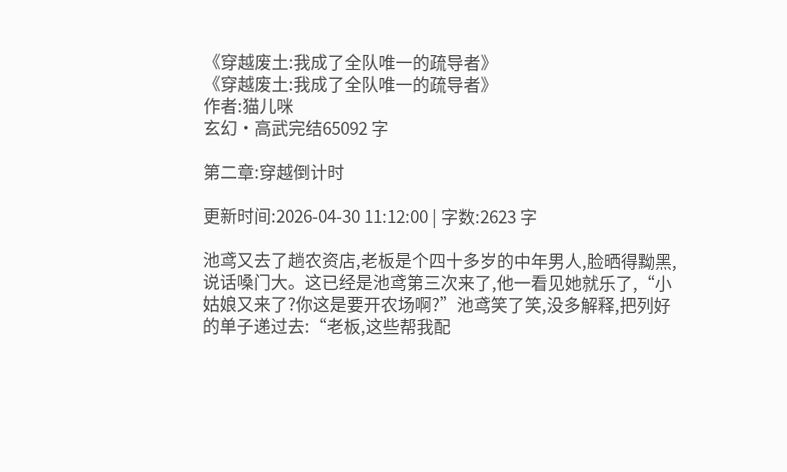《穿越废土:我成了全队唯一的疏导者》
《穿越废土:我成了全队唯一的疏导者》
作者:猫儿咪
玄幻·高武完结65092 字

第二章:穿越倒计时

更新时间:2026-04-30 11:12:00 | 字数:2623 字

池鸢又去了趟农资店,老板是个四十多岁的中年男人,脸晒得黝黑,说话嗓门大。这已经是池鸢第三次来了,他一看见她就乐了,“小姑娘又来了?你这是要开农场啊?”池鸢笑了笑,没多解释,把列好的单子递过去:“老板,这些帮我配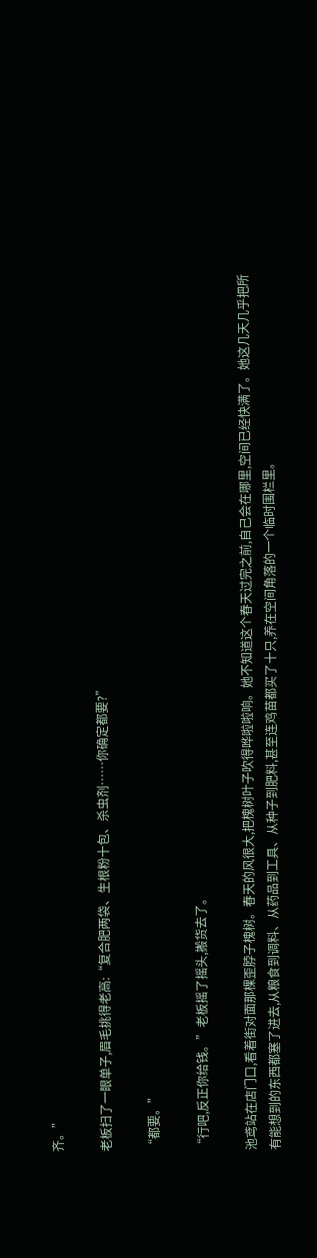齐。”

老板扫了一眼单子,眉毛挑得老高:“复合肥两袋、生根粉十包、杀虫剂……你确定都要?”

“都要。”

“行吧,反正你给钱。”老板摇了摇头,搬货去了。

池鸢站在店门口,看着街对面那棵歪脖子槐树。春天的风很大,把槐树叶子吹得哗啦啦响。她不知道这个春天过完之前,自己会在哪里,空间已经快满了。她这几天几乎把所有能想到的东西都塞了进去,从粮食到调料、从药品到工具、从种子到肥料,甚至连鸡苗都买了十只,养在空间角落的一个临时围栏里。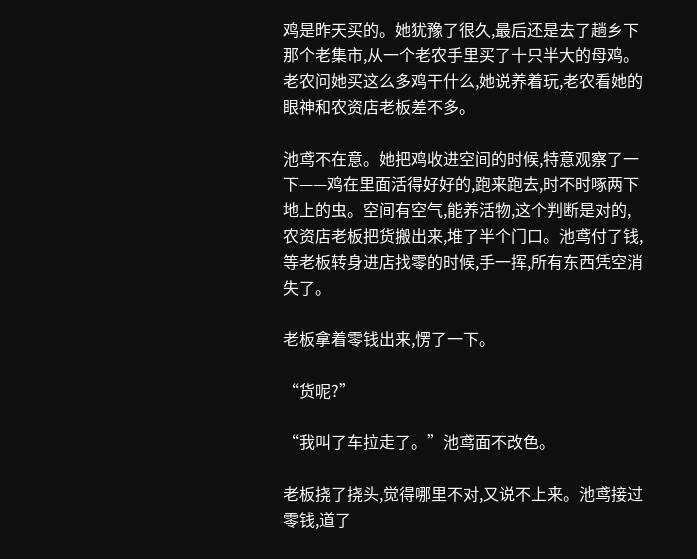鸡是昨天买的。她犹豫了很久,最后还是去了趟乡下那个老集市,从一个老农手里买了十只半大的母鸡。老农问她买这么多鸡干什么,她说养着玩,老农看她的眼神和农资店老板差不多。

池鸢不在意。她把鸡收进空间的时候,特意观察了一下——鸡在里面活得好好的,跑来跑去,时不时啄两下地上的虫。空间有空气,能养活物,这个判断是对的,农资店老板把货搬出来,堆了半个门口。池鸢付了钱,等老板转身进店找零的时候,手一挥,所有东西凭空消失了。

老板拿着零钱出来,愣了一下。

“货呢?”

“我叫了车拉走了。”池鸢面不改色。

老板挠了挠头,觉得哪里不对,又说不上来。池鸢接过零钱,道了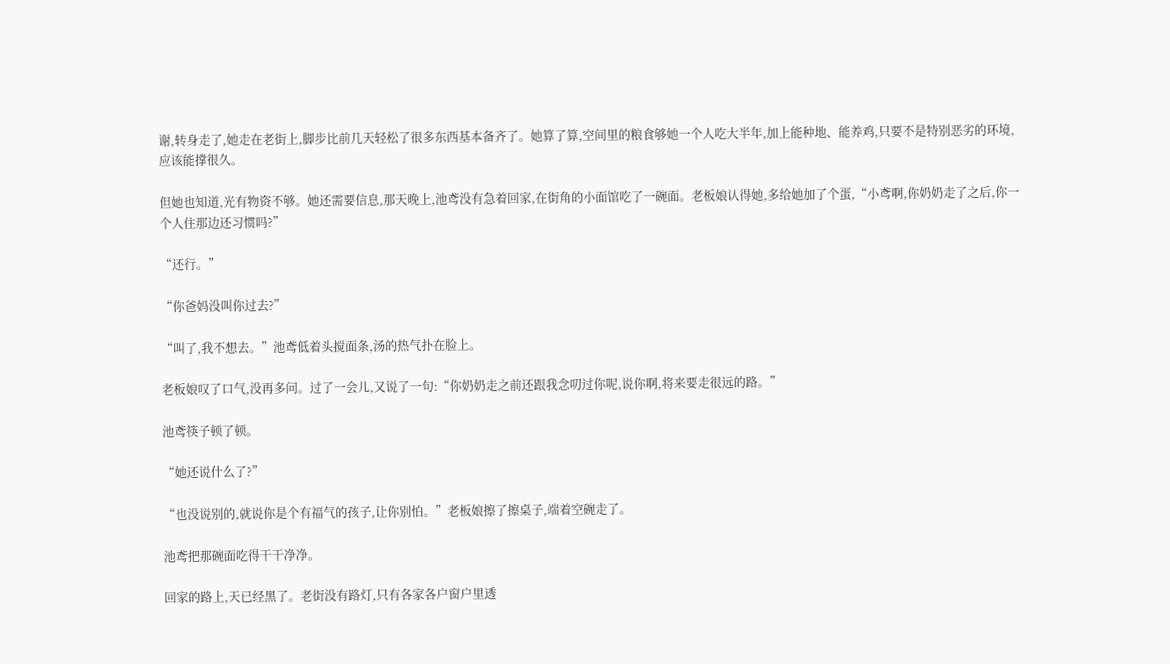谢,转身走了,她走在老街上,脚步比前几天轻松了很多东西基本备齐了。她算了算,空间里的粮食够她一个人吃大半年,加上能种地、能养鸡,只要不是特别恶劣的环境,应该能撑很久。

但她也知道,光有物资不够。她还需要信息,那天晚上,池鸢没有急着回家,在街角的小面馆吃了一碗面。老板娘认得她,多给她加了个蛋,“小鸢啊,你奶奶走了之后,你一个人住那边还习惯吗?”

“还行。”

“你爸妈没叫你过去?”

“叫了,我不想去。”池鸢低着头搅面条,汤的热气扑在脸上。

老板娘叹了口气,没再多问。过了一会儿,又说了一句:“你奶奶走之前还跟我念叨过你呢,说你啊,将来要走很远的路。”

池鸢筷子顿了顿。

“她还说什么了?”

“也没说别的,就说你是个有福气的孩子,让你别怕。”老板娘擦了擦桌子,端着空碗走了。

池鸢把那碗面吃得干干净净。

回家的路上,天已经黑了。老街没有路灯,只有各家各户窗户里透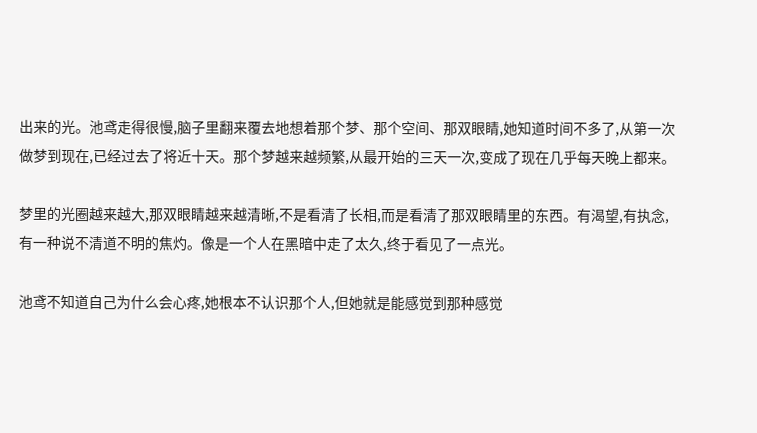出来的光。池鸢走得很慢,脑子里翻来覆去地想着那个梦、那个空间、那双眼睛,她知道时间不多了,从第一次做梦到现在,已经过去了将近十天。那个梦越来越频繁,从最开始的三天一次,变成了现在几乎每天晚上都来。

梦里的光圈越来越大,那双眼睛越来越清晰,不是看清了长相,而是看清了那双眼睛里的东西。有渴望,有执念,有一种说不清道不明的焦灼。像是一个人在黑暗中走了太久,终于看见了一点光。

池鸢不知道自己为什么会心疼,她根本不认识那个人,但她就是能感觉到那种感觉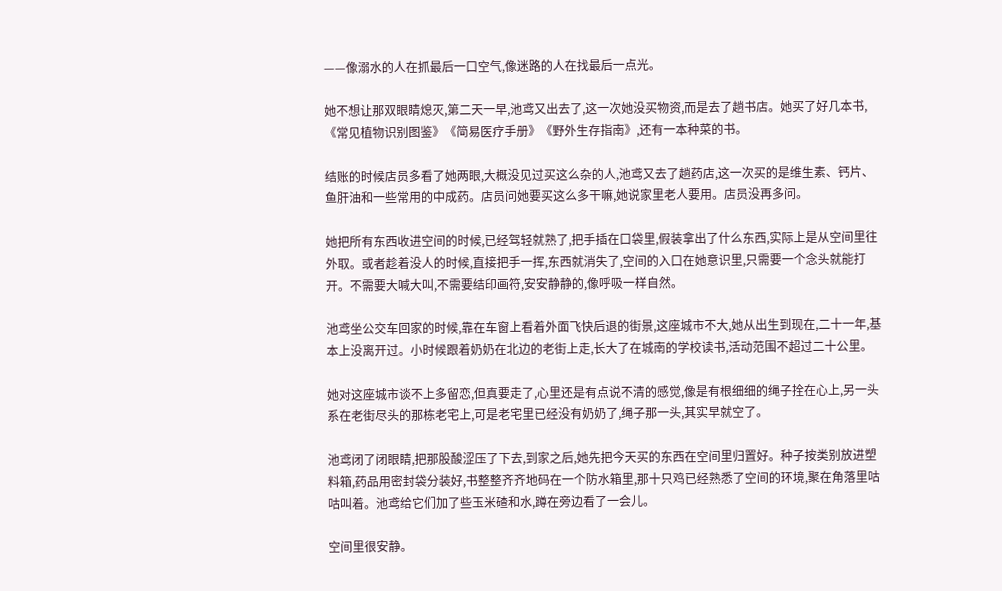——像溺水的人在抓最后一口空气,像迷路的人在找最后一点光。

她不想让那双眼睛熄灭,第二天一早,池鸢又出去了,这一次她没买物资,而是去了趟书店。她买了好几本书,《常见植物识别图鉴》《简易医疗手册》《野外生存指南》,还有一本种菜的书。

结账的时候店员多看了她两眼,大概没见过买这么杂的人,池鸢又去了趟药店,这一次买的是维生素、钙片、鱼肝油和一些常用的中成药。店员问她要买这么多干嘛,她说家里老人要用。店员没再多问。

她把所有东西收进空间的时候,已经驾轻就熟了,把手插在口袋里,假装拿出了什么东西,实际上是从空间里往外取。或者趁着没人的时候,直接把手一挥,东西就消失了,空间的入口在她意识里,只需要一个念头就能打开。不需要大喊大叫,不需要结印画符,安安静静的,像呼吸一样自然。

池鸢坐公交车回家的时候,靠在车窗上看着外面飞快后退的街景,这座城市不大,她从出生到现在,二十一年,基本上没离开过。小时候跟着奶奶在北边的老街上走,长大了在城南的学校读书,活动范围不超过二十公里。

她对这座城市谈不上多留恋,但真要走了,心里还是有点说不清的感觉,像是有根细细的绳子拴在心上,另一头系在老街尽头的那栋老宅上,可是老宅里已经没有奶奶了,绳子那一头,其实早就空了。

池鸢闭了闭眼睛,把那股酸涩压了下去,到家之后,她先把今天买的东西在空间里归置好。种子按类别放进塑料箱,药品用密封袋分装好,书整整齐齐地码在一个防水箱里,那十只鸡已经熟悉了空间的环境,聚在角落里咕咕叫着。池鸢给它们加了些玉米碴和水,蹲在旁边看了一会儿。

空间里很安静。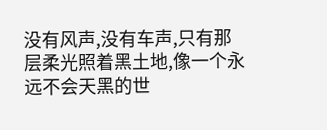没有风声,没有车声,只有那层柔光照着黑土地,像一个永远不会天黑的世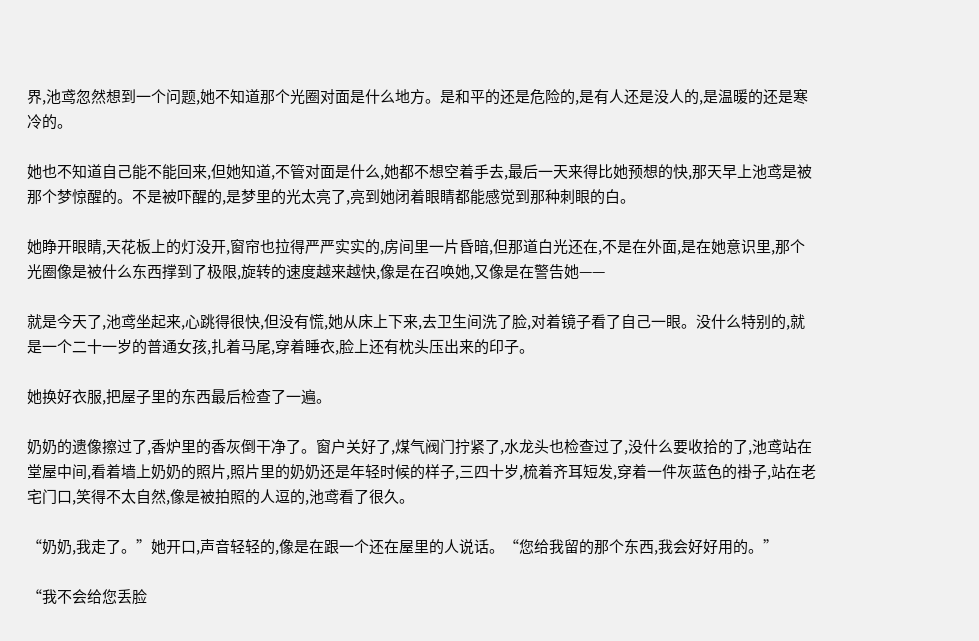界,池鸢忽然想到一个问题,她不知道那个光圈对面是什么地方。是和平的还是危险的,是有人还是没人的,是温暖的还是寒冷的。

她也不知道自己能不能回来,但她知道,不管对面是什么,她都不想空着手去,最后一天来得比她预想的快,那天早上池鸢是被那个梦惊醒的。不是被吓醒的,是梦里的光太亮了,亮到她闭着眼睛都能感觉到那种刺眼的白。

她睁开眼睛,天花板上的灯没开,窗帘也拉得严严实实的,房间里一片昏暗,但那道白光还在,不是在外面,是在她意识里,那个光圈像是被什么东西撑到了极限,旋转的速度越来越快,像是在召唤她,又像是在警告她——

就是今天了,池鸢坐起来,心跳得很快,但没有慌,她从床上下来,去卫生间洗了脸,对着镜子看了自己一眼。没什么特别的,就是一个二十一岁的普通女孩,扎着马尾,穿着睡衣,脸上还有枕头压出来的印子。

她换好衣服,把屋子里的东西最后检查了一遍。

奶奶的遗像擦过了,香炉里的香灰倒干净了。窗户关好了,煤气阀门拧紧了,水龙头也检查过了,没什么要收拾的了,池鸢站在堂屋中间,看着墙上奶奶的照片,照片里的奶奶还是年轻时候的样子,三四十岁,梳着齐耳短发,穿着一件灰蓝色的褂子,站在老宅门口,笑得不太自然,像是被拍照的人逗的,池鸢看了很久。

“奶奶,我走了。”她开口,声音轻轻的,像是在跟一个还在屋里的人说话。“您给我留的那个东西,我会好好用的。”

“我不会给您丢脸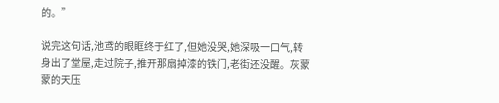的。”

说完这句话,池鸢的眼眶终于红了,但她没哭,她深吸一口气,转身出了堂屋,走过院子,推开那扇掉漆的铁门,老街还没醒。灰蒙蒙的天压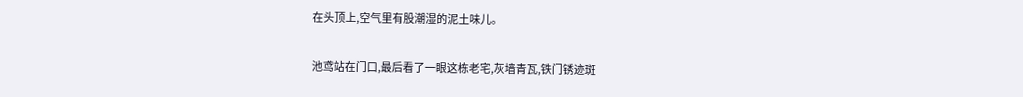在头顶上,空气里有股潮湿的泥土味儿。

池鸢站在门口,最后看了一眼这栋老宅,灰墙青瓦,铁门锈迹斑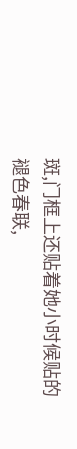斑,门框上还贴着她小时候贴的褪色春联,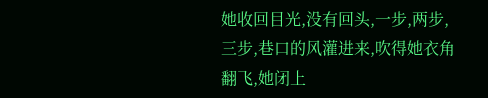她收回目光,没有回头,一步,两步,三步,巷口的风灌进来,吹得她衣角翻飞,她闭上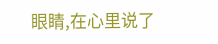眼睛,在心里说了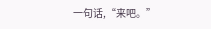一句话,“来吧。”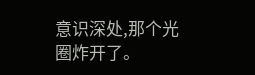意识深处,那个光圈炸开了。